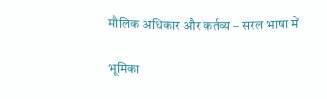मौलिक अधिकार और कर्तव्य – सरल भाषा में

भूमिका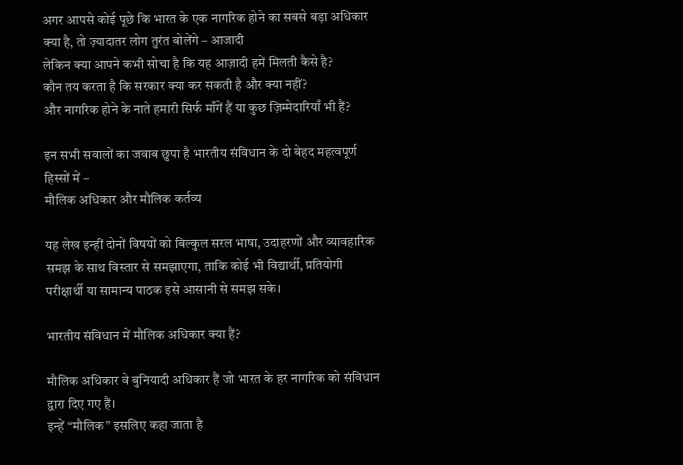अगर आपसे कोई पूछे कि भारत के एक नागरिक होने का सबसे बड़ा अधिकार क्या है, तो ज़्यादातर लोग तुरंत बोलेंगे – आजादी
लेकिन क्या आपने कभी सोचा है कि यह आज़ादी हमें मिलती कैसे है?
कौन तय करता है कि सरकार क्या कर सकती है और क्या नहीं?
और नागरिक होने के नाते हमारी सिर्फ माँगें हैं या कुछ ज़िम्मेदारियाँ भी हैं?

इन सभी सवालों का जवाब छुपा है भारतीय संविधान के दो बेहद महत्वपूर्ण हिस्सों में –
मौलिक अधिकार और मौलिक कर्तव्य

यह लेख इन्हीं दोनों विषयों को बिल्कुल सरल भाषा, उदाहरणों और व्यावहारिक समझ के साथ विस्तार से समझाएगा, ताकि कोई भी विद्यार्थी, प्रतियोगी परीक्षार्थी या सामान्य पाठक इसे आसानी से समझ सके।

भारतीय संविधान में मौलिक अधिकार क्या हैं?

मौलिक अधिकार वे बुनियादी अधिकार हैं जो भारत के हर नागरिक को संविधान द्वारा दिए गए हैं।
इन्हें “मौलिक” इसलिए कहा जाता है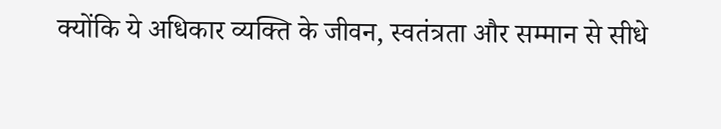क्योंकि ये अधिकार व्यक्ति के जीवन, स्वतंत्रता और सम्मान से सीधे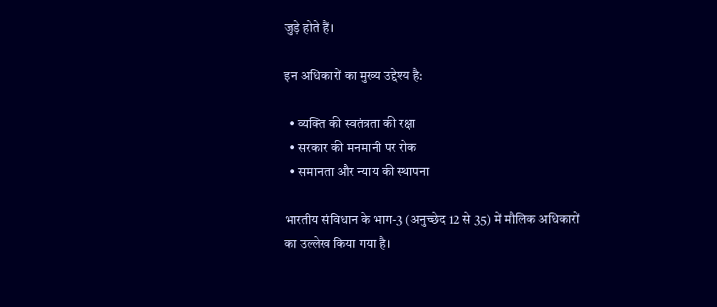जुड़े होते हैं।

इन अधिकारों का मुख्य उद्देश्य है:

  • व्यक्ति की स्वतंत्रता की रक्षा
  • सरकार की मनमानी पर रोक
  • समानता और न्याय की स्थापना

भारतीय संविधान के भाग-3 (अनुच्छेद 12 से 35) में मौलिक अधिकारों का उल्लेख किया गया है।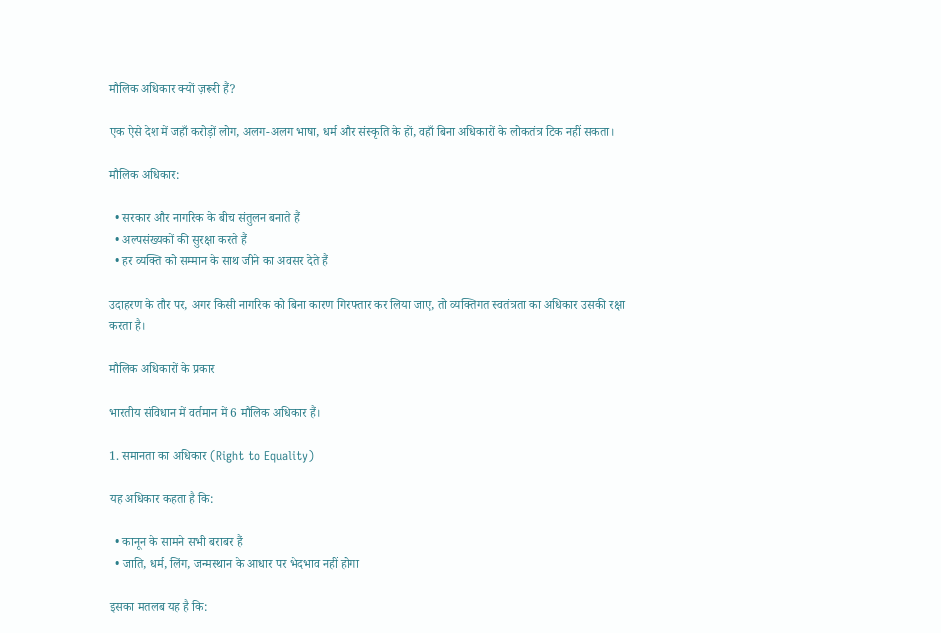मौलिक अधिकार क्यों ज़रूरी हैं?

एक ऐसे देश में जहाँ करोड़ों लोग, अलग-अलग भाषा, धर्म और संस्कृति के हों, वहाँ बिना अधिकारों के लोकतंत्र टिक नहीं सकता।

मौलिक अधिकार:

  • सरकार और नागरिक के बीच संतुलन बनाते हैं
  • अल्पसंख्यकों की सुरक्षा करते हैं
  • हर व्यक्ति को सम्मान के साथ जीने का अवसर देते हैं

उदाहरण के तौर पर, अगर किसी नागरिक को बिना कारण गिरफ्तार कर लिया जाए, तो व्यक्तिगत स्वतंत्रता का अधिकार उसकी रक्षा करता है।

मौलिक अधिकारों के प्रकार

भारतीय संविधान में वर्तमान में 6 मौलिक अधिकार हैं।

1. समानता का अधिकार (Right to Equality)

यह अधिकार कहता है कि:

  • कानून के सामने सभी बराबर हैं
  • जाति, धर्म, लिंग, जन्मस्थान के आधार पर भेदभाव नहीं होगा

इसका मतलब यह है कि: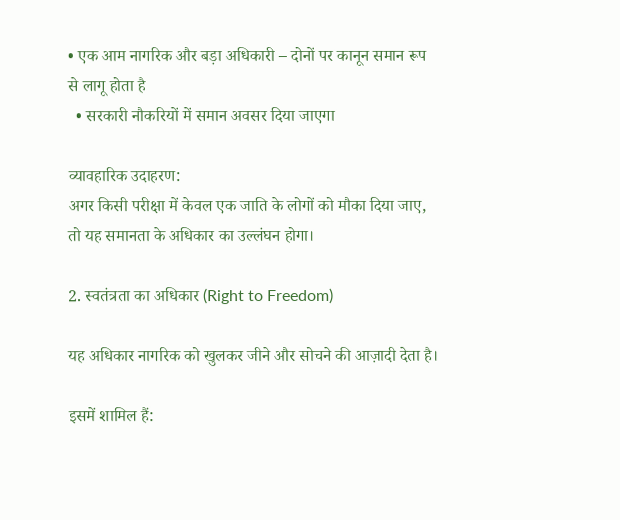• एक आम नागरिक और बड़ा अधिकारी – दोनों पर कानून समान रूप से लागू होता है
  • सरकारी नौकरियों में समान अवसर दिया जाएगा

व्यावहारिक उदाहरण:
अगर किसी परीक्षा में केवल एक जाति के लोगों को मौका दिया जाए, तो यह समानता के अधिकार का उल्लंघन होगा।

2. स्वतंत्रता का अधिकार (Right to Freedom)

यह अधिकार नागरिक को खुलकर जीने और सोचने की आज़ादी देता है।

इसमें शामिल हैं: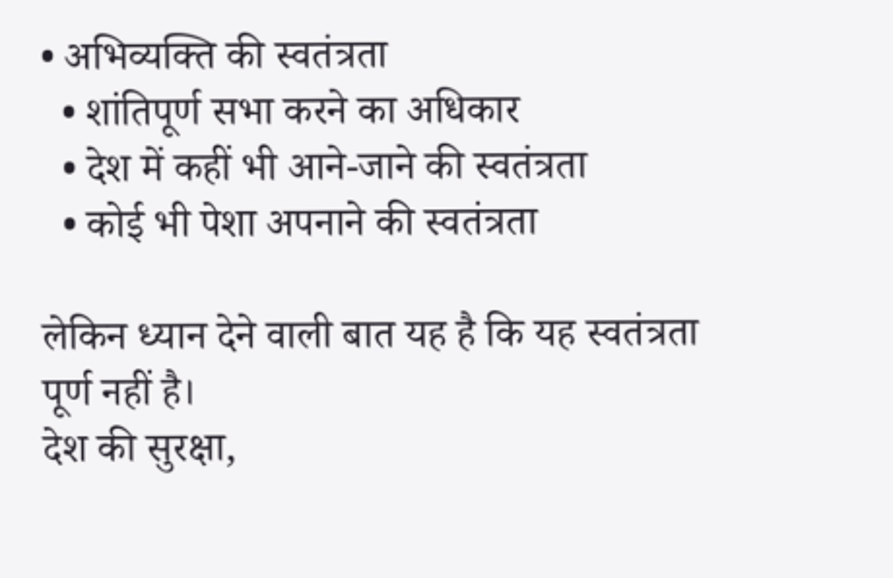• अभिव्यक्ति की स्वतंत्रता
  • शांतिपूर्ण सभा करने का अधिकार
  • देश में कहीं भी आने-जाने की स्वतंत्रता
  • कोई भी पेशा अपनाने की स्वतंत्रता

लेकिन ध्यान देने वाली बात यह है कि यह स्वतंत्रता पूर्ण नहीं है।
देश की सुरक्षा,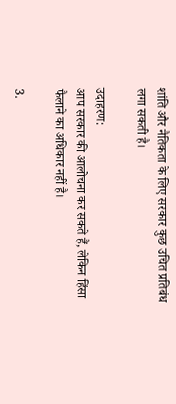शांति और नैतिकता के लिए सरकार कुछ उचित प्रतिबंध लगा सकती है।

उदाहरण:
आप सरकार की आलोचना कर सकते हैं, लेकिन हिंसा फैलाने का अधिकार नहीं है।

3.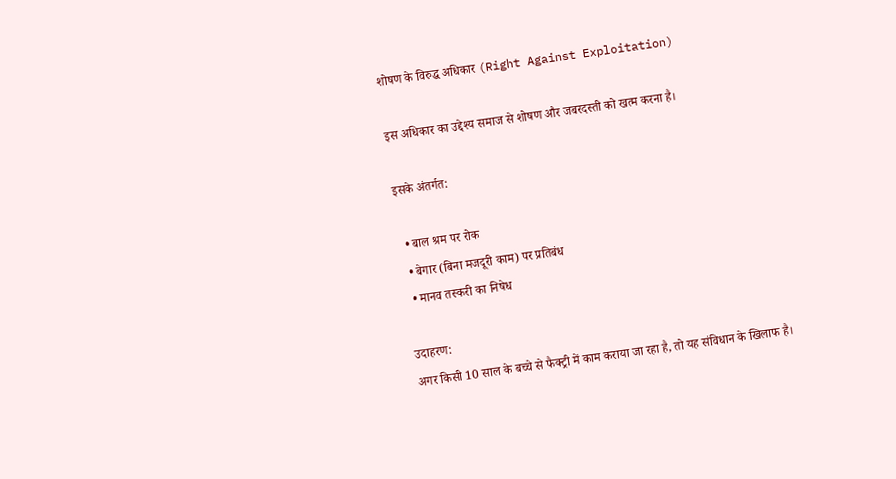शोषण के विरुद्ध अधिकार (Right Against Exploitation)

इस अधिकार का उद्देश्य समाज से शोषण और जबरदस्ती को खत्म करना है।

इसके अंतर्गत:

  • बाल श्रम पर रोक
  • बेगार (बिना मजदूरी काम) पर प्रतिबंध
  • मानव तस्करी का निषेध

उदाहरण:
अगर किसी 10 साल के बच्चे से फैक्ट्री में काम कराया जा रहा है, तो यह संविधान के खिलाफ है।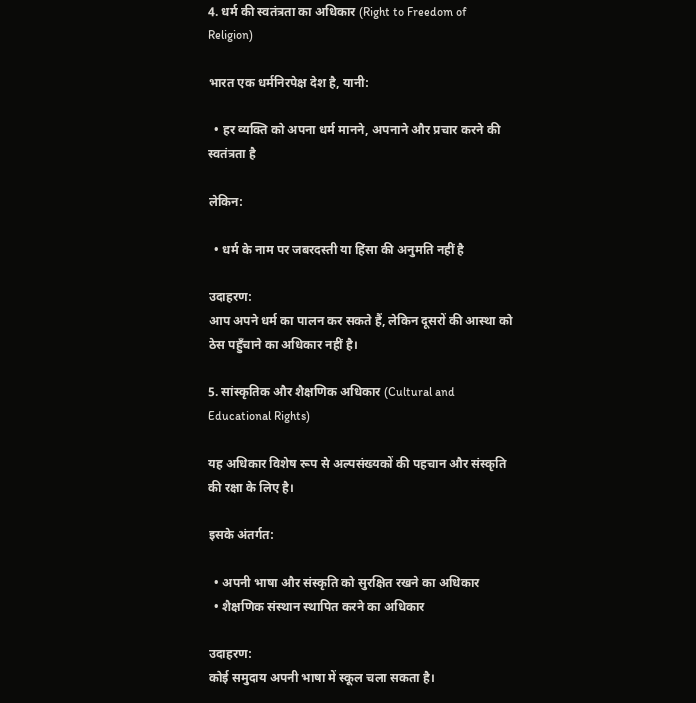4. धर्म की स्वतंत्रता का अधिकार (Right to Freedom of Religion)

भारत एक धर्मनिरपेक्ष देश है, यानी:

  • हर व्यक्ति को अपना धर्म मानने, अपनाने और प्रचार करने की स्वतंत्रता है

लेकिन:

  • धर्म के नाम पर जबरदस्ती या हिंसा की अनुमति नहीं है

उदाहरण:
आप अपने धर्म का पालन कर सकते हैं, लेकिन दूसरों की आस्था को ठेस पहुँचाने का अधिकार नहीं है।

5. सांस्कृतिक और शैक्षणिक अधिकार (Cultural and Educational Rights)

यह अधिकार विशेष रूप से अल्पसंख्यकों की पहचान और संस्कृति की रक्षा के लिए है।

इसके अंतर्गत:

  • अपनी भाषा और संस्कृति को सुरक्षित रखने का अधिकार
  • शैक्षणिक संस्थान स्थापित करने का अधिकार

उदाहरण:
कोई समुदाय अपनी भाषा में स्कूल चला सकता है।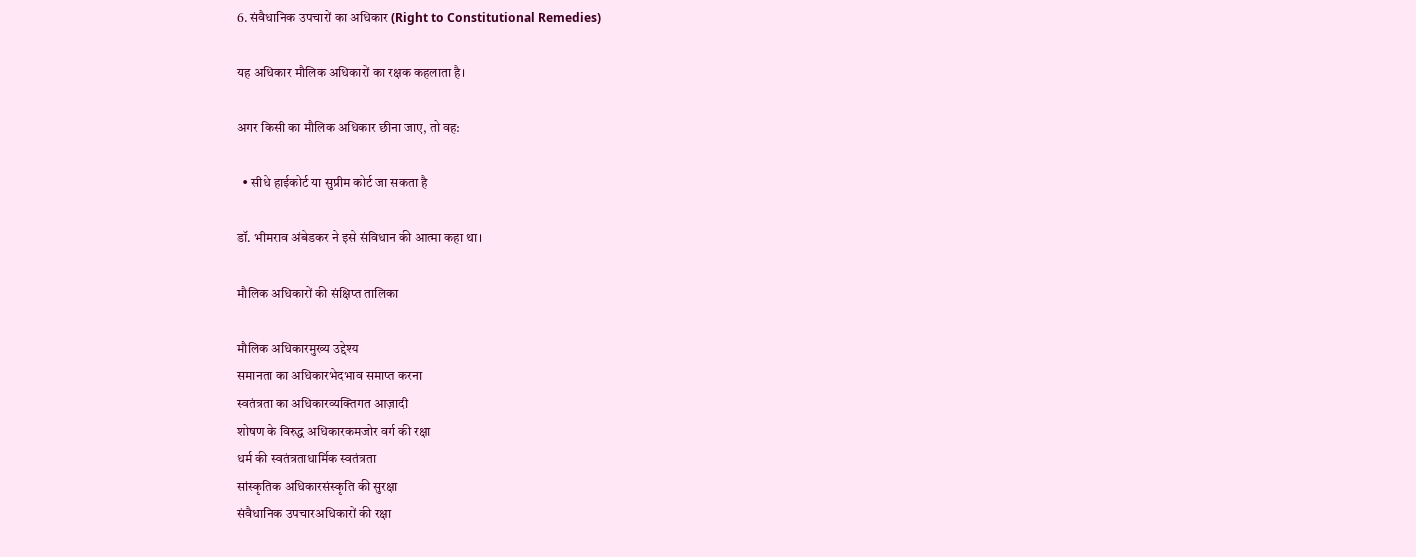6. संवैधानिक उपचारों का अधिकार (Right to Constitutional Remedies)

यह अधिकार मौलिक अधिकारों का रक्षक कहलाता है।

अगर किसी का मौलिक अधिकार छीना जाए, तो वह:

  • सीधे हाईकोर्ट या सुप्रीम कोर्ट जा सकता है

डॉ. भीमराव अंबेडकर ने इसे संविधान की आत्मा कहा था।

मौलिक अधिकारों की संक्षिप्त तालिका

मौलिक अधिकारमुख्य उद्देश्य
समानता का अधिकारभेदभाव समाप्त करना
स्वतंत्रता का अधिकारव्यक्तिगत आज़ादी
शोषण के विरुद्ध अधिकारकमजोर वर्ग की रक्षा
धर्म की स्वतंत्रताधार्मिक स्वतंत्रता
सांस्कृतिक अधिकारसंस्कृति की सुरक्षा
संवैधानिक उपचारअधिकारों की रक्षा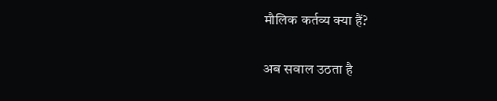मौलिक कर्तव्य क्या हैं?

अब सवाल उठता है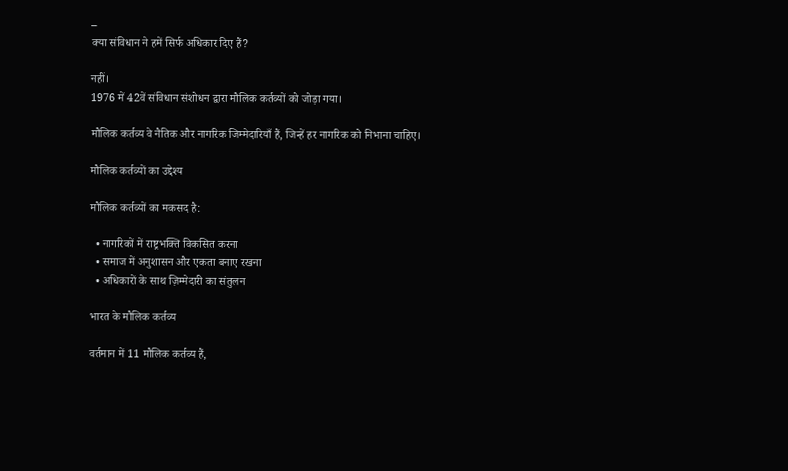–
क्या संविधान ने हमें सिर्फ अधिकार दिए हैं?

नहीं।
1976 में 42वें संविधान संशोधन द्वारा मौलिक कर्तव्यों को जोड़ा गया।

मौलिक कर्तव्य वे नैतिक और नागरिक जिम्मेदारियाँ हैं, जिन्हें हर नागरिक को निभाना चाहिए।

मौलिक कर्तव्यों का उद्देश्य

मौलिक कर्तव्यों का मकसद है:

  • नागरिकों में राष्ट्रभक्ति विकसित करना
  • समाज में अनुशासन और एकता बनाए रखना
  • अधिकारों के साथ ज़िम्मेदारी का संतुलन

भारत के मौलिक कर्तव्य

वर्तमान में 11 मौलिक कर्तव्य हैं,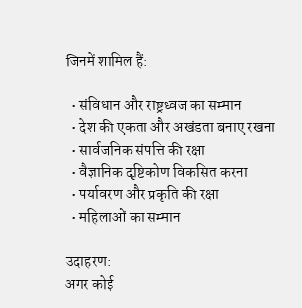जिनमें शामिल हैं:

  • संविधान और राष्ट्रध्वज का सम्मान
  • देश की एकता और अखंडता बनाए रखना
  • सार्वजनिक संपत्ति की रक्षा
  • वैज्ञानिक दृष्टिकोण विकसित करना
  • पर्यावरण और प्रकृति की रक्षा
  • महिलाओं का सम्मान

उदाहरण:
अगर कोई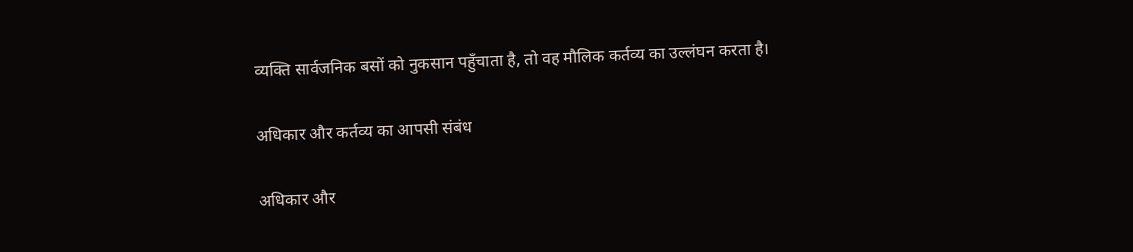व्यक्ति सार्वजनिक बसों को नुकसान पहुँचाता है, तो वह मौलिक कर्तव्य का उल्लंघन करता है।

अधिकार और कर्तव्य का आपसी संबंध

अधिकार और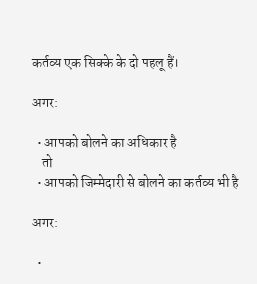कर्तव्य एक सिक्के के दो पहलू हैं।

अगर:

  • आपको बोलने का अधिकार है
    तो
  • आपको जिम्मेदारी से बोलने का कर्तव्य भी है

अगर:

  •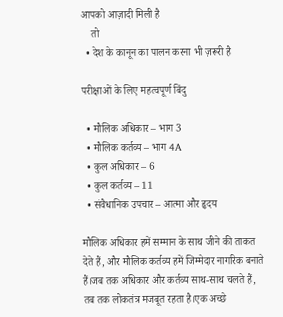आपको आज़ादी मिली है
    तो
  • देश के कानून का पालन करना भी ज़रूरी है

परीक्षाओं के लिए महत्वपूर्ण बिंदु

  • मौलिक अधिकार – भाग 3
  • मौलिक कर्तव्य – भाग 4A
  • कुल अधिकार – 6
  • कुल कर्तव्य – 11
  • संवैधानिक उपचार – आत्मा और हृदय

मौलिक अधिकार हमें सम्मान के साथ जीने की ताकत देते हैं, और मौलिक कर्तव्य हमें जिम्मेदार नागरिक बनाते हैं।जब तक अधिकार और कर्तव्य साथ-साथ चलते हैं, तब तक लोकतंत्र मजबूत रहता है।एक अच्छे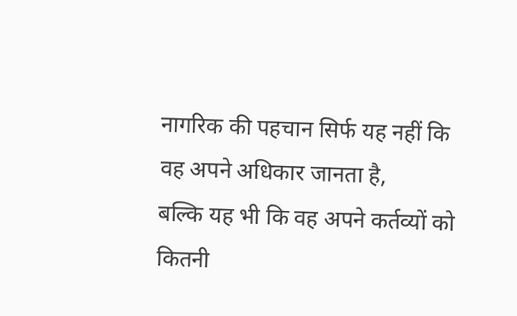नागरिक की पहचान सिर्फ यह नहीं कि वह अपने अधिकार जानता है,
बल्कि यह भी कि वह अपने कर्तव्यों को कितनी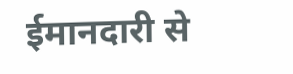ईमानदारी से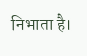निभाता है।